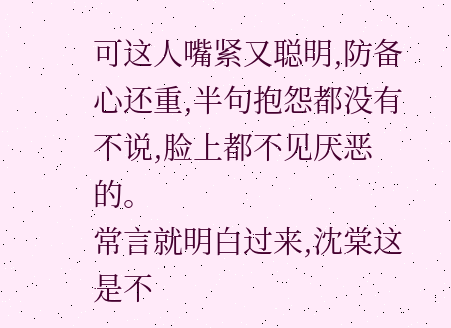可这人嘴紧又聪明,防备心还重,半句抱怨都没有不说,脸上都不见厌恶的。
常言就明白过来,沈棠这是不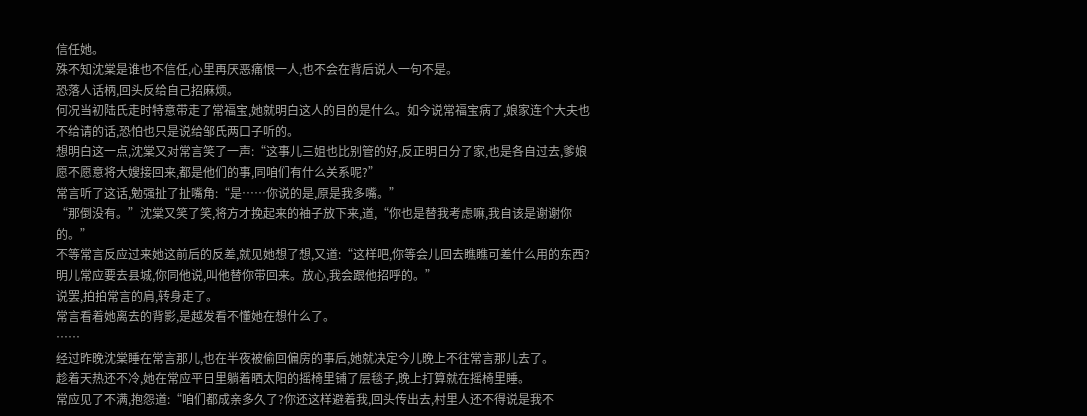信任她。
殊不知沈棠是谁也不信任,心里再厌恶痛恨一人,也不会在背后说人一句不是。
恐落人话柄,回头反给自己招麻烦。
何况当初陆氏走时特意带走了常福宝,她就明白这人的目的是什么。如今说常福宝病了,娘家连个大夫也不给请的话,恐怕也只是说给邹氏两口子听的。
想明白这一点,沈棠又对常言笑了一声:“这事儿三姐也比别管的好,反正明日分了家,也是各自过去,爹娘愿不愿意将大嫂接回来,都是他们的事,同咱们有什么关系呢?”
常言听了这话,勉强扯了扯嘴角:“是……你说的是,原是我多嘴。”
“那倒没有。”沈棠又笑了笑,将方才挽起来的袖子放下来,道,“你也是替我考虑嘛,我自该是谢谢你的。”
不等常言反应过来她这前后的反差,就见她想了想,又道:“这样吧,你等会儿回去瞧瞧可差什么用的东西?明儿常应要去县城,你同他说,叫他替你带回来。放心,我会跟他招呼的。”
说罢,拍拍常言的肩,转身走了。
常言看着她离去的背影,是越发看不懂她在想什么了。
……
经过昨晚沈棠睡在常言那儿,也在半夜被偷回偏房的事后,她就决定今儿晚上不往常言那儿去了。
趁着天热还不冷,她在常应平日里躺着晒太阳的摇椅里铺了层毯子,晚上打算就在摇椅里睡。
常应见了不满,抱怨道:“咱们都成亲多久了?你还这样避着我,回头传出去,村里人还不得说是我不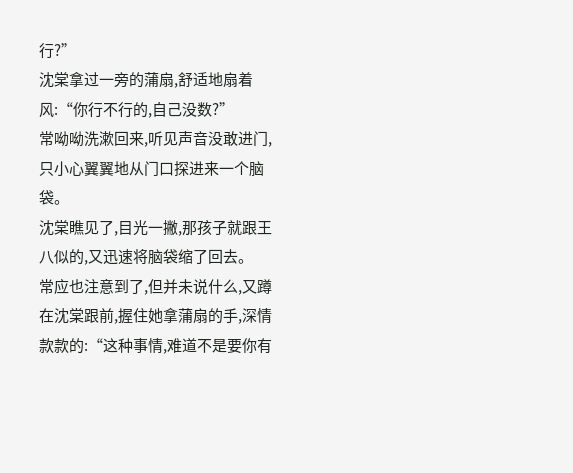行?”
沈棠拿过一旁的蒲扇,舒适地扇着风:“你行不行的,自己没数?”
常呦呦洗漱回来,听见声音没敢进门,只小心翼翼地从门口探进来一个脑袋。
沈棠瞧见了,目光一撇,那孩子就跟王八似的,又迅速将脑袋缩了回去。
常应也注意到了,但并未说什么,又蹲在沈棠跟前,握住她拿蒲扇的手,深情款款的:“这种事情,难道不是要你有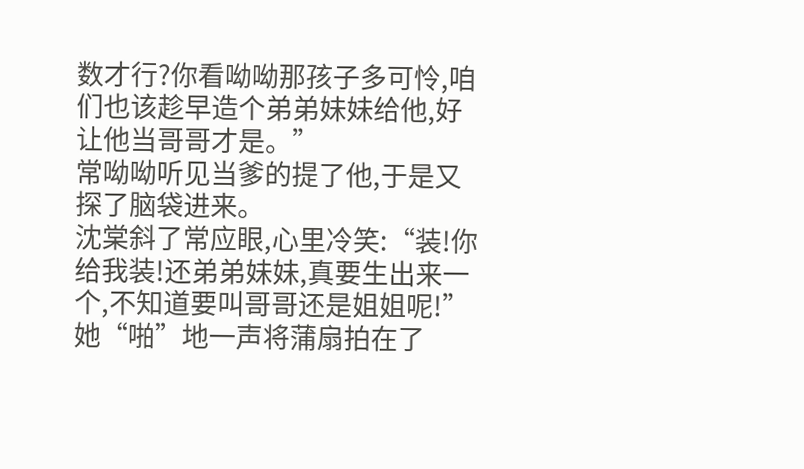数才行?你看呦呦那孩子多可怜,咱们也该趁早造个弟弟妹妹给他,好让他当哥哥才是。”
常呦呦听见当爹的提了他,于是又探了脑袋进来。
沈棠斜了常应眼,心里冷笑:“装!你给我装!还弟弟妹妹,真要生出来一个,不知道要叫哥哥还是姐姐呢!”
她“啪”地一声将蒲扇拍在了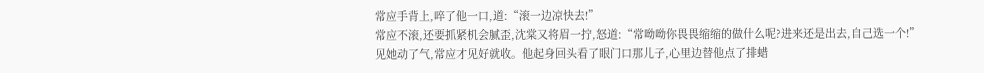常应手背上,啐了他一口,道:“滚一边凉快去!”
常应不滚,还要抓紧机会腻歪,沈棠又将眉一拧,怒道:“常呦呦你畏畏缩缩的做什么呢?进来还是出去,自己选一个!”
见她动了气,常应才见好就收。他起身回头看了眼门口那儿子,心里边替他点了排蜡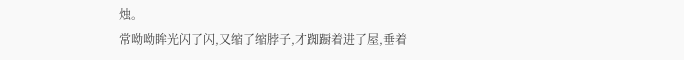烛。
常呦呦眸光闪了闪,又缩了缩脖子,才踟蹰着进了屋,垂着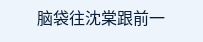脑袋往沈棠跟前一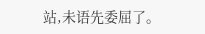站,未语先委屈了。